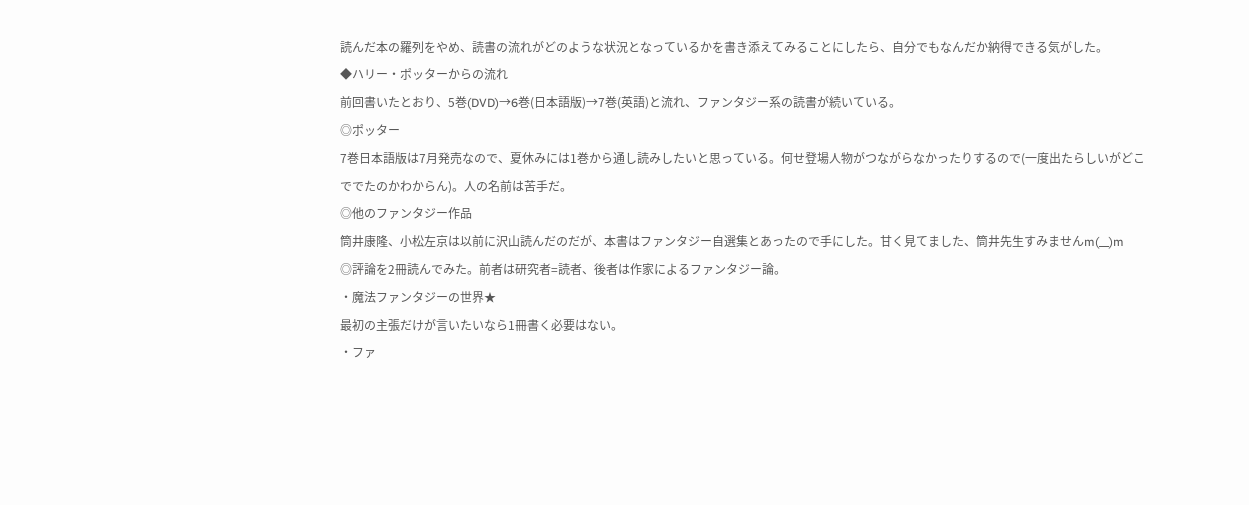読んだ本の羅列をやめ、読書の流れがどのような状況となっているかを書き添えてみることにしたら、自分でもなんだか納得できる気がした。
◆ハリー・ポッターからの流れ
前回書いたとおり、5巻(DVD)→6巻(日本語版)→7巻(英語)と流れ、ファンタジー系の読書が続いている。
◎ポッター
7巻日本語版は7月発売なので、夏休みには1巻から通し読みしたいと思っている。何せ登場人物がつながらなかったりするので(一度出たらしいがどこででたのかわからん)。人の名前は苦手だ。
◎他のファンタジー作品
筒井康隆、小松左京は以前に沢山読んだのだが、本書はファンタジー自選集とあったので手にした。甘く見てました、筒井先生すみませんm(__)m
◎評論を2冊読んでみた。前者は研究者=読者、後者は作家によるファンタジー論。
・魔法ファンタジーの世界★
最初の主張だけが言いたいなら1冊書く必要はない。
・ファ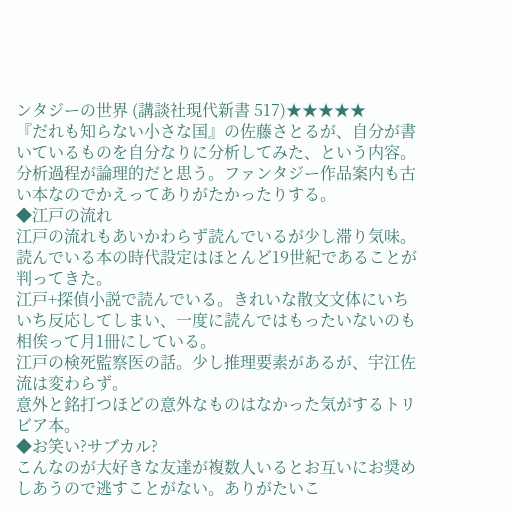ンタジーの世界 (講談社現代新書 517)★★★★★
『だれも知らない小さな国』の佐藤さとるが、自分が書いているものを自分なりに分析してみた、という内容。分析過程が論理的だと思う。ファンタジー作品案内も古い本なのでかえってありがたかったりする。
◆江戸の流れ
江戸の流れもあいかわらず読んでいるが少し滞り気味。読んでいる本の時代設定はほとんど19世紀であることが判ってきた。
江戸+探偵小説で読んでいる。きれいな散文文体にいちいち反応してしまい、一度に読んではもったいないのも相俟って月1冊にしている。
江戸の検死監察医の話。少し推理要素があるが、宇江佐流は変わらず。
意外と銘打つほどの意外なものはなかった気がするトリビア本。
◆お笑い?サブカル?
こんなのが大好きな友達が複数人いるとお互いにお奨めしあうので逃すことがない。ありがたいこ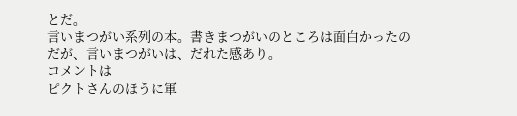とだ。
言いまつがい系列の本。書きまつがいのところは面白かったのだが、言いまつがいは、だれた感あり。
コメントは
ピクトさんのほうに軍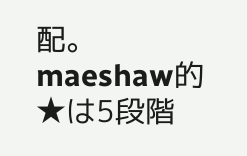配。
maeshaw的★は5段階